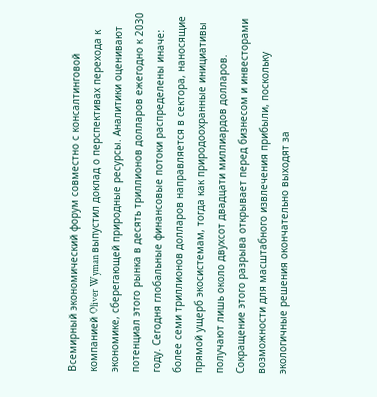Всемирный экономический форум совместно с консалтинговой компанией Oliver Wyman выпустил доклад о перспективах перехода к экономике, сберегающей природные ресурсы. Аналитики оценивают потенциал этого рынка в десять триллионов долларов ежегодно к 2030 году. Сегодня глобальные финансовые потоки распределены иначе: более семи триллионов долларов направляется в сектора, наносящие прямой ущерб экосистемам, тогда как природоохранные инициативы получают лишь около двухсот двадцати миллиардов долларов. Сокращение этого разрыва открывает перед бизнесом и инвесторами возможности для масштабного извлечения прибыли, поскольку экологичные решения окончательно выходят за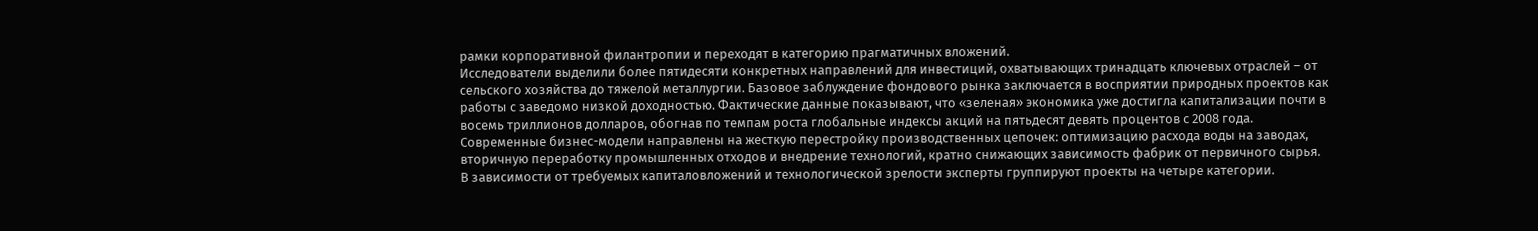рамки корпоративной филантропии и переходят в категорию прагматичных вложений.
Исследователи выделили более пятидесяти конкретных направлений для инвестиций, охватывающих тринадцать ключевых отраслей – от сельского хозяйства до тяжелой металлургии. Базовое заблуждение фондового рынка заключается в восприятии природных проектов как работы с заведомо низкой доходностью. Фактические данные показывают, что «зеленая» экономика уже достигла капитализации почти в восемь триллионов долларов, обогнав по темпам роста глобальные индексы акций на пятьдесят девять процентов с 2008 года. Современные бизнес-модели направлены на жесткую перестройку производственных цепочек: оптимизацию расхода воды на заводах, вторичную переработку промышленных отходов и внедрение технологий, кратно снижающих зависимость фабрик от первичного сырья.
В зависимости от требуемых капиталовложений и технологической зрелости эксперты группируют проекты на четыре категории.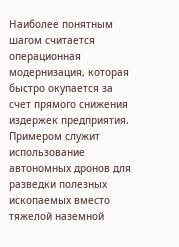Наиболее понятным шагом считается операционная модернизация, которая быстро окупается за счет прямого снижения издержек предприятия. Примером служит использование автономных дронов для разведки полезных ископаемых вместо тяжелой наземной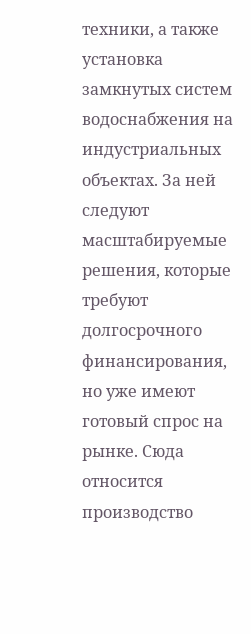техники, а также установка замкнутых систем водоснабжения на индустриальных объектах. За ней следуют масштабируемые решения, которые требуют долгосрочного финансирования, но уже имеют готовый спрос на рынке. Сюда относится производство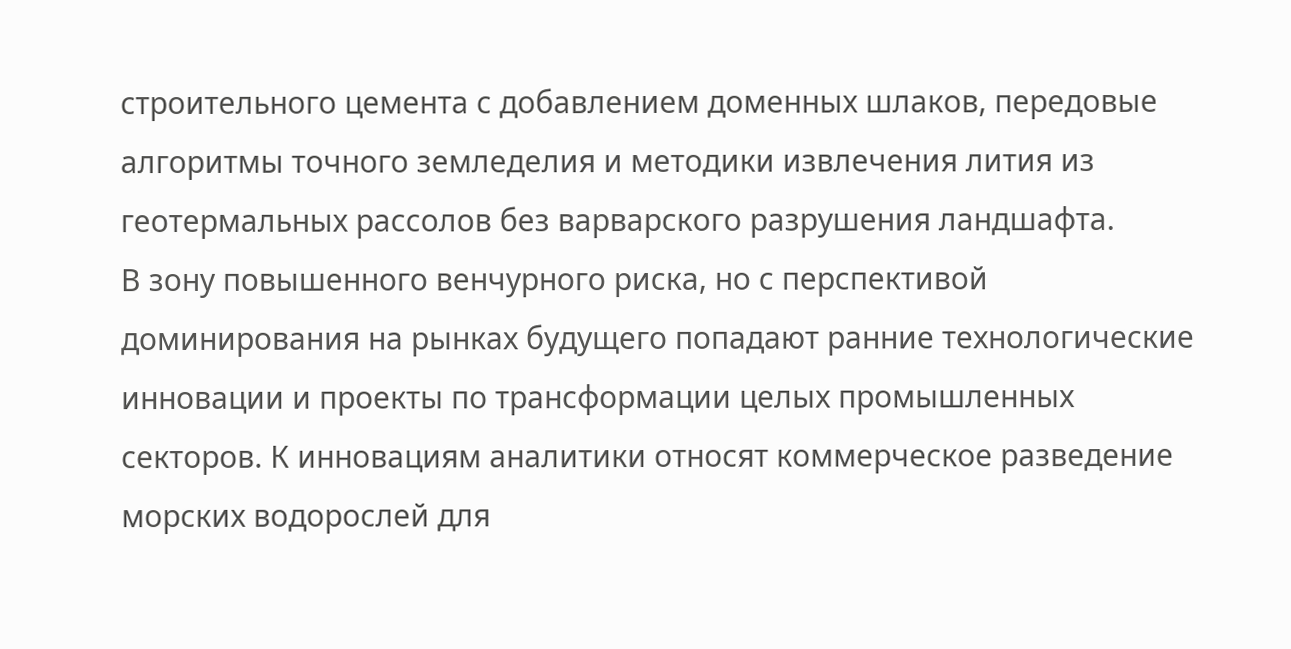строительного цемента с добавлением доменных шлаков, передовые алгоритмы точного земледелия и методики извлечения лития из геотермальных рассолов без варварского разрушения ландшафта.
В зону повышенного венчурного риска, но с перспективой доминирования на рынках будущего попадают ранние технологические инновации и проекты по трансформации целых промышленных секторов. К инновациям аналитики относят коммерческое разведение морских водорослей для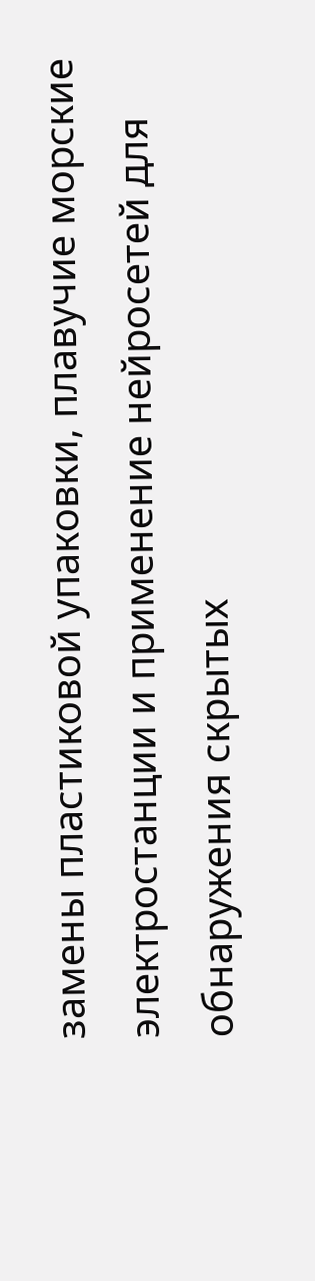замены пластиковой упаковки, плавучие морские электростанции и применение нейросетей для обнаружения скрытых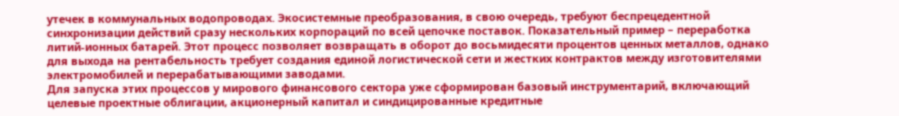утечек в коммунальных водопроводах. Экосистемные преобразования, в свою очередь, требуют беспрецедентной синхронизации действий сразу нескольких корпораций по всей цепочке поставок. Показательный пример – переработка литий-ионных батарей. Этот процесс позволяет возвращать в оборот до восьмидесяти процентов ценных металлов, однако для выхода на рентабельность требует создания единой логистической сети и жестких контрактов между изготовителями электромобилей и перерабатывающими заводами.
Для запуска этих процессов у мирового финансового сектора уже сформирован базовый инструментарий, включающий целевые проектные облигации, акционерный капитал и синдицированные кредитные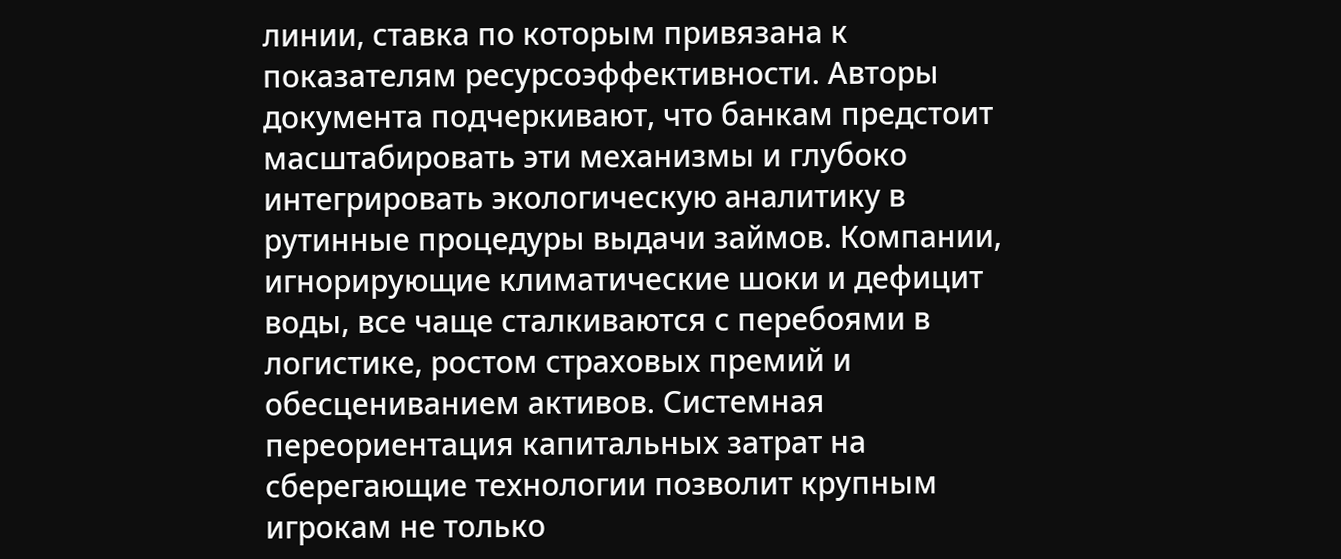линии, ставка по которым привязана к показателям ресурсоэффективности. Авторы документа подчеркивают, что банкам предстоит масштабировать эти механизмы и глубоко интегрировать экологическую аналитику в рутинные процедуры выдачи займов. Компании, игнорирующие климатические шоки и дефицит воды, все чаще сталкиваются с перебоями в логистике, ростом страховых премий и обесцениванием активов. Системная переориентация капитальных затрат на сберегающие технологии позволит крупным игрокам не только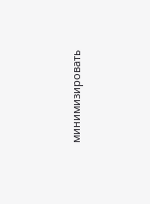минимизировать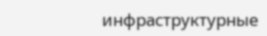инфраструктурные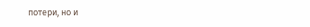потери, но и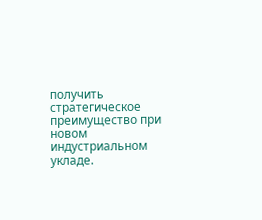получить стратегическое преимущество при новом индустриальном укладе.